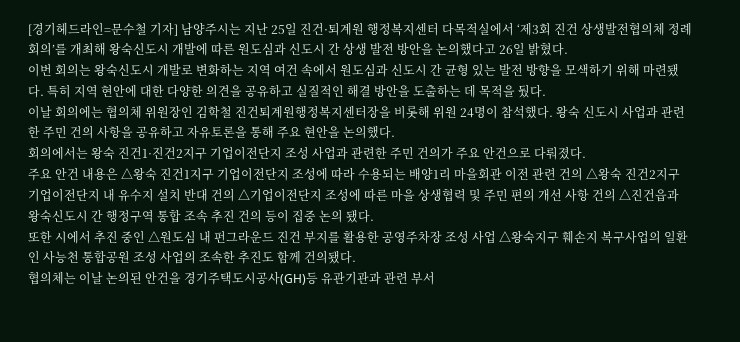[경기헤드라인=문수철 기자] 남양주시는 지난 25일 진건·퇴계원 행정복지센터 다목적실에서 ‘제3회 진건 상생발전협의체 정례회의’를 개최해 왕숙신도시 개발에 따른 원도심과 신도시 간 상생 발전 방안을 논의했다고 26일 밝혔다.
이번 회의는 왕숙신도시 개발로 변화하는 지역 여건 속에서 원도심과 신도시 간 균형 있는 발전 방향을 모색하기 위해 마련됐다. 특히 지역 현안에 대한 다양한 의견을 공유하고 실질적인 해결 방안을 도출하는 데 목적을 뒀다.
이날 회의에는 협의체 위원장인 김학철 진건퇴계원행정복지센터장을 비롯해 위원 24명이 참석했다. 왕숙 신도시 사업과 관련한 주민 건의 사항을 공유하고 자유토론을 통해 주요 현안을 논의했다.
회의에서는 왕숙 진건1·진건2지구 기업이전단지 조성 사업과 관련한 주민 건의가 주요 안건으로 다뤄졌다.
주요 안건 내용은 △왕숙 진건1지구 기업이전단지 조성에 따라 수용되는 배양1리 마을회관 이전 관련 건의 △왕숙 진건2지구 기업이전단지 내 유수지 설치 반대 건의 △기업이전단지 조성에 따른 마을 상생협력 및 주민 편의 개선 사항 건의 △진건읍과 왕숙신도시 간 행정구역 통합 조속 추진 건의 등이 집중 논의 됐다.
또한 시에서 추진 중인 △원도심 내 펀그라운드 진건 부지를 활용한 공영주차장 조성 사업 △왕숙지구 훼손지 복구사업의 일환인 사능천 통합공원 조성 사업의 조속한 추진도 함께 건의됐다.
협의체는 이날 논의된 안건을 경기주택도시공사(GH)등 유관기관과 관련 부서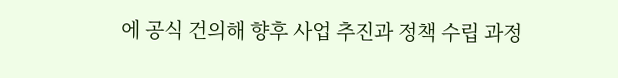에 공식 건의해 향후 사업 추진과 정책 수립 과정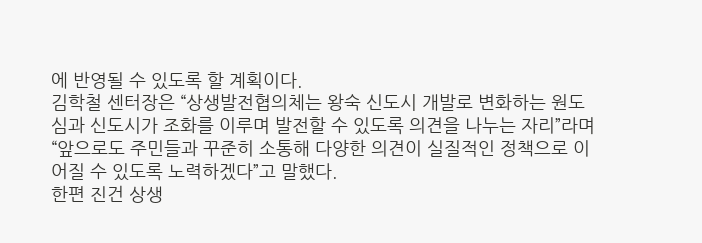에 반영될 수 있도록 할 계획이다.
김학철 센터장은 “상생발전협의체는 왕숙 신도시 개발로 변화하는 원도심과 신도시가 조화를 이루며 발전할 수 있도록 의견을 나누는 자리”라며 “앞으로도 주민들과 꾸준히 소통해 다양한 의견이 실질적인 정책으로 이어질 수 있도록 노력하겠다”고 말했다.
한편 진건 상생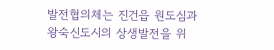발전협의체는 진건읍 원도심과 왕숙신도시의 상생발전을 위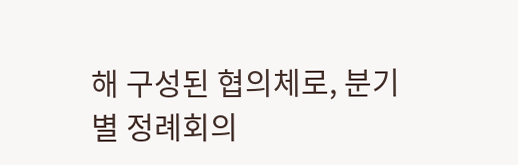해 구성된 협의체로, 분기별 정례회의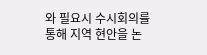와 필요시 수시회의를 통해 지역 현안을 논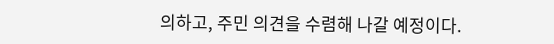의하고, 주민 의견을 수렴해 나갈 예정이다.